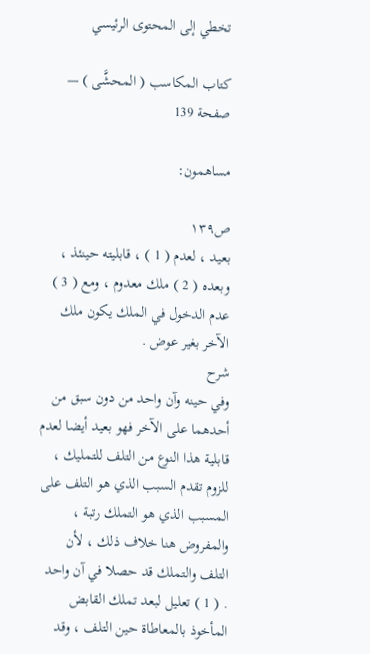تخطي إلى المحتوى الرئيسي

كتاب المكاسب ( المحشَّى ) — صفحة 139

مساهمون:

ص١٣٩
بعيد ، لعدم ( 1 ) ، قابليته حينئذ ، وبعده ( 2 ) ملك معدوم ، ومع ( 3 ) عدم الدخول في الملك يكون ملك الآخر بغير عوض .
شرح
وفي حينه وآن واحد من دون سبق من أحدهما على الآخر فهو بعيد أيضا لعدم قابلية هذا النوع من التلف للتمليك ، للزوم تقدم السبب الذي هو التلف على المسبب الذي هو التملك رتبة ، والمفروض هنا خلاف ذلك ، لأن التلف والتملك قد حصلا في آن واحد . ( 1 ) تعليل لبعد تملك القابض المأخوذ بالمعاطاة حين التلف ، وقد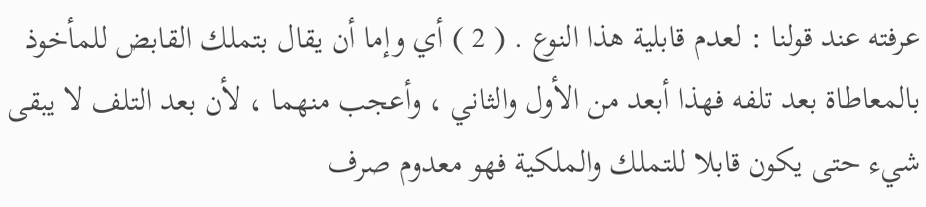عرفته عند قولنا : لعدم قابلية هذا النوع . ( 2 ) أي وإما أن يقال بتملك القابض للمأخوذ بالمعاطاة بعد تلفه فهذا أبعد من الأول والثاني ، وأعجب منهما ، لأن بعد التلف لا يبقى شيء حتى يكون قابلا للتملك والملكية فهو معدوم صرف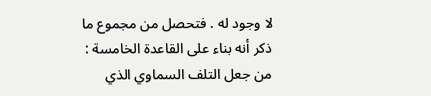لا وجود له . فتحصل من مجموع ما ذكر أنه بناء على القاعدة الخامسة : من جعل التلف السماوي الذي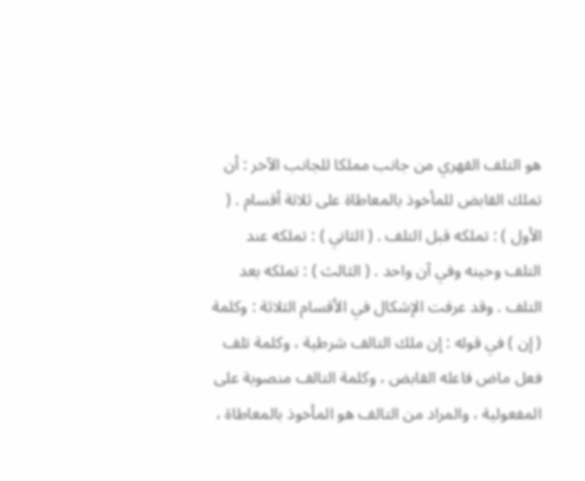هو التلف القهري من جانب مملكا للجانب الآخر : أن تملك القابض للمأخوذ بالمعاطاة على ثلاثة أقسام . ( الأول ) : تملكه قبل التلف . ( الثاني ) : تملكه عند التلف وحينه وفي آن واحد . ( الثالث ) : تملكه بعد التلف . وقد عرفت الإشكال في الأقسام الثلاثة : وكلمة ( إن ) في قوله : إن ملك التالف شرطية ، وكلمة تلف فعل ماض فاعله القابض ، وكلمة التالف منصوبة على المفعولية ، والمراد من التالف هو المأخوذ بالمعاطاة ،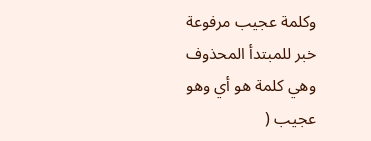وكلمة عجيب مرفوعة خبر للمبتدأ المحذوف وهي كلمة هو أي وهو عجيب (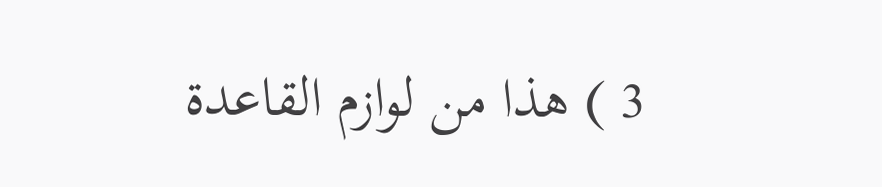3 ) هذا من لوازم القاعدة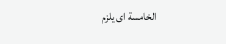الخامسة اى يلزم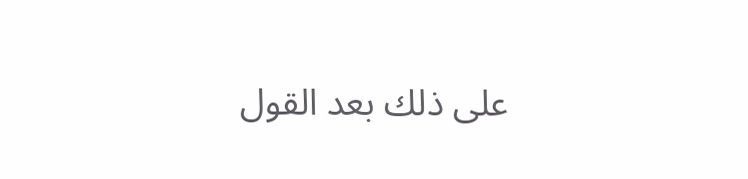على ذلك بعد القول